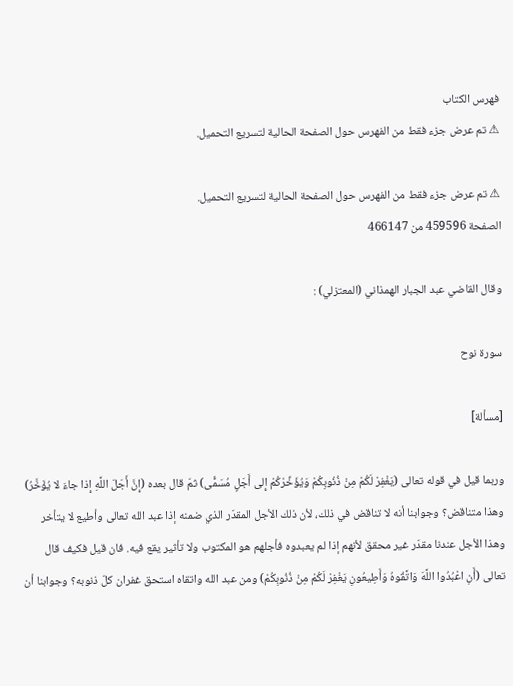فهرس الكتاب
⚠ تم عرض جزء فقط من الفهرس حول الصفحة الحالية لتسريع التحميل.

⚠ تم عرض جزء فقط من الفهرس حول الصفحة الحالية لتسريع التحميل.
الصفحة 459596 من 466147

وقال القاضي عبد الجبار الهمذاني (المعتزلي) :

سورة نوح

[مسألة]

وربما قيل في قوله تعالى (يَغْفِرْ لَكُمْ مِنْ ذُنُوبِكُمْ وَيُؤَخِّرْكُمْ إِلى أَجَلٍ مُسَمًّى) ثمّ قال بعده (إِنَّ أَجَلَ اللَّهِ إِذا جاءَ لا يُؤَخَّرُ) وهذا متناقض؟ وجوابنا أنه لا تناقض في ذلك، لأن ذلك الأجل المقدّر الذي ضمنه إذا عبد الله تعالى وأطيع لا يتأخر وهذا الأجل عندنا مقدّر غير محقق لأنهم إذا لم يعبدوه فأجلهم هو المكتوب ولا تأثير يقع فيه. فان قيل فكيف قال تعالى (أَنِ اعْبُدُوا اللَّهَ وَاتَّقُوهُ وَأَطِيعُونِ يَغْفِرْ لَكُمْ مِنْ ذُنُوبِكُمْ) ومن عبد الله واتقاه استحق غفران كلّ ذنوبه؟ وجوابنا أن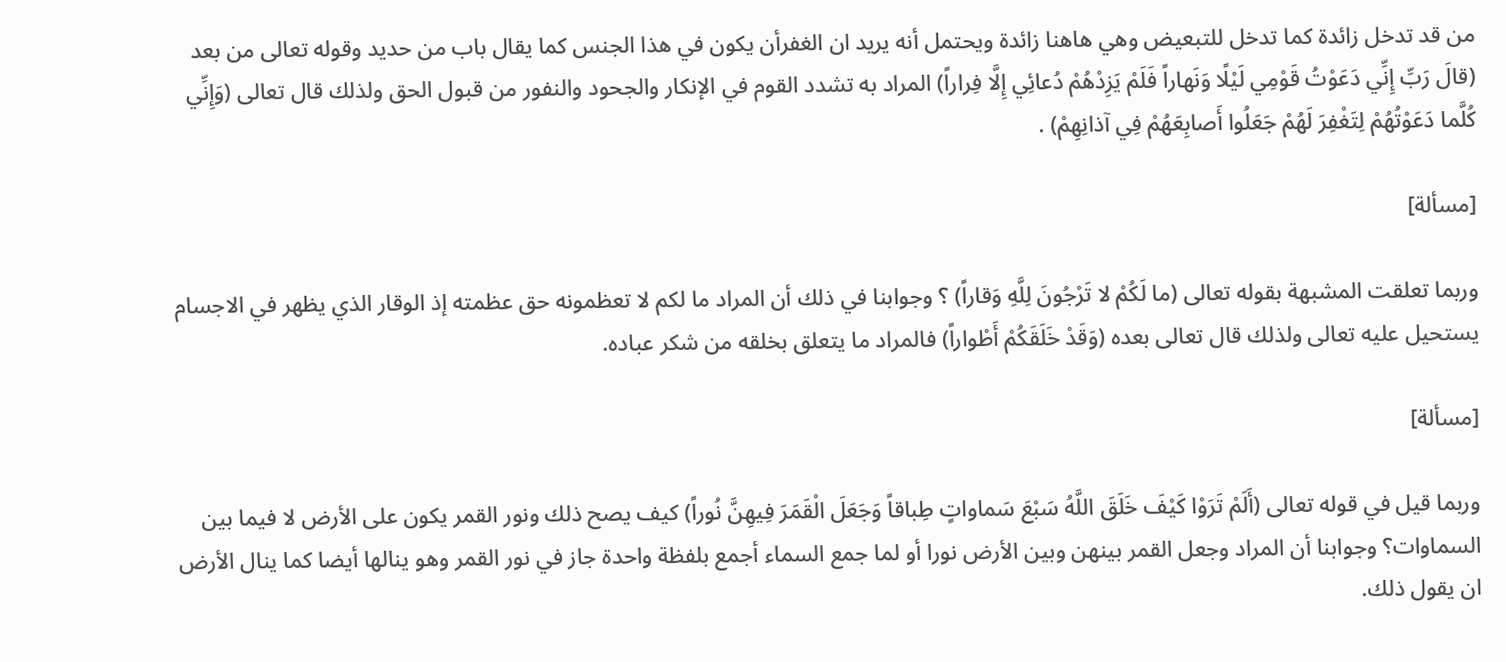من قد تدخل زائدة كما تدخل للتبعيض وهي هاهنا زائدة ويحتمل أنه يريد ان الغفرأن يكون في هذا الجنس كما يقال باب من حديد وقوله تعالى من بعد (قالَ رَبِّ إِنِّي دَعَوْتُ قَوْمِي لَيْلًا وَنَهاراً فَلَمْ يَزِدْهُمْ دُعائِي إِلَّا فِراراً) المراد به تشدد القوم في الإنكار والجحود والنفور من قبول الحق ولذلك قال تعالى (وَإِنِّي كُلَّما دَعَوْتُهُمْ لِتَغْفِرَ لَهُمْ جَعَلُوا أَصابِعَهُمْ فِي آذانِهِمْ) .

[مسألة]

وربما تعلقت المشبهة بقوله تعالى (ما لَكُمْ لا تَرْجُونَ لِلَّهِ وَقاراً) ؟ وجوابنا في ذلك أن المراد ما لكم لا تعظمونه حق عظمته إذ الوقار الذي يظهر في الاجسام يستحيل عليه تعالى ولذلك قال تعالى بعده (وَقَدْ خَلَقَكُمْ أَطْواراً) فالمراد ما يتعلق بخلقه من شكر عباده.

[مسألة]

وربما قيل في قوله تعالى (أَلَمْ تَرَوْا كَيْفَ خَلَقَ اللَّهُ سَبْعَ سَماواتٍ طِباقاً وَجَعَلَ الْقَمَرَ فِيهِنَّ نُوراً) كيف يصح ذلك ونور القمر يكون على الأرض لا فيما بين السماوات؟ وجوابنا أن المراد وجعل القمر بينهن وبين الأرض نورا أو لما جمع السماء أجمع بلفظة واحدة جاز في نور القمر وهو ينالها أيضا كما ينال الأرض ان يقول ذلك.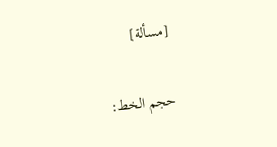[مسألة]

حجم الخط: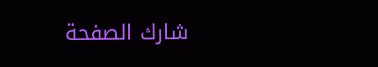شارك الصفحة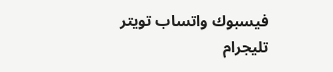فيسبوك واتساب تويتر تليجرام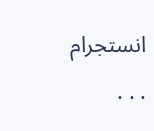انستجرام
. . .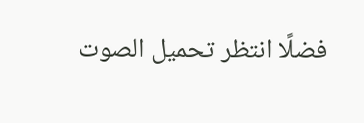فضلًا انتظر تحميل الصوت